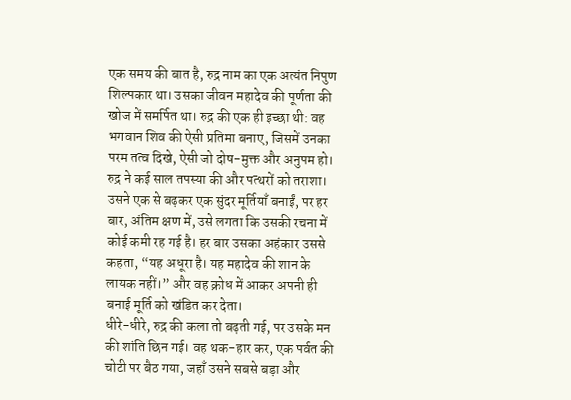एक समय की बात है, रुद्र नाम का एक अत्यंत निपुण शिल्पकार था। उसका जीवन महादेव की पूर्णता की खोज में समर्पित था। रुद्र की एक ही इच्छा थी: वह भगवान शिव की ऐसी प्रतिमा बनाए, जिसमें उनका परम तत्व दिखे, ऐसी जो दोष-मुक्त और अनुपम हो।
रुद्र ने कई साल तपस्या की और पत्थरों को तराशा। उसने एक से बढ़कर एक सुंदर मूर्तियाँ बनाईं, पर हर बार, अंतिम क्षण में, उसे लगता कि उसकी रचना में कोई कमी रह गई है। हर बार उसका अहंकार उससे कहता, “यह अधूरा है। यह महादेव की शान के लायक नहीं।” और वह क्रोध में आकर अपनी ही बनाई मूर्ति को खंडित कर देता।
धीरे-धीरे, रुद्र की कला तो बढ़ती गई, पर उसके मन की शांति छिन गई। वह थक-हार कर, एक पर्वत की चोटी पर बैठ गया, जहाँ उसने सबसे बड़ा और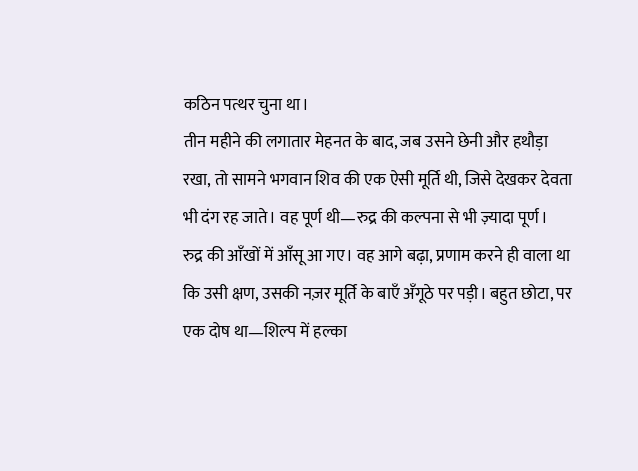कठिन पत्थर चुना था।
तीन महीने की लगातार मेहनत के बाद, जब उसने छेनी और हथौड़ा रखा, तो सामने भगवान शिव की एक ऐसी मूर्ति थी, जिसे देखकर देवता भी दंग रह जाते। वह पूर्ण थी—रुद्र की कल्पना से भी ज़्यादा पूर्ण।
रुद्र की आँखों में आँसू आ गए। वह आगे बढ़ा, प्रणाम करने ही वाला था कि उसी क्षण, उसकी नज़र मूर्ति के बाएँ अँगूठे पर पड़ी। बहुत छोटा, पर एक दोष था—शिल्प में हल्का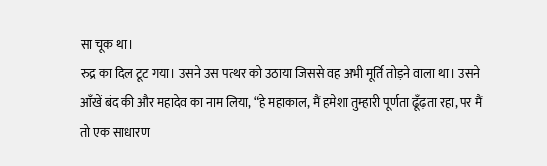सा चूक था।
रुद्र का दिल टूट गया। उसने उस पत्थर को उठाया जिससे वह अभी मूर्ति तोड़ने वाला था। उसने आँखें बंद की और महादेव का नाम लिया, “हे महाकाल, मैं हमेशा तुम्हारी पूर्णता ढूँढ़ता रहा, पर मैं तो एक साधारण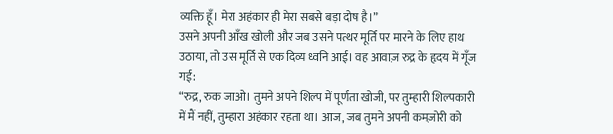व्यक्ति हूँ। मेरा अहंकार ही मेरा सबसे बड़ा दोष है।”
उसने अपनी आँख खोली और जब उसने पत्थर मूर्ति पर मारने के लिए हाथ उठाया, तो उस मूर्ति से एक दिव्य ध्वनि आई। वह आवाज़ रुद्र के हृदय में गूँज गई:
“रुद्र, रुक जाओ। तुमने अपने शिल्प में पूर्णता खोजी, पर तुम्हारी शिल्पकारी में मैं नहीं, तुम्हारा अहंकार रहता था। आज, जब तुमने अपनी कमज़ोरी को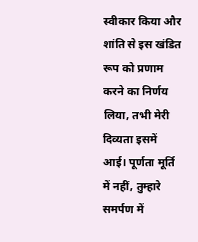स्वीकार किया और शांति से इस खंडित रूप को प्रणाम करने का निर्णय लिया, तभी मेरी दिव्यता इसमें आई। पूर्णता मूर्ति में नहीं, तुम्हारे समर्पण में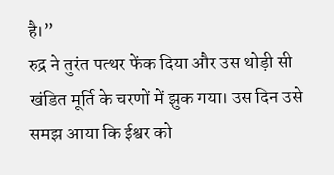है।”
रुद्र ने तुरंत पत्थर फेंक दिया और उस थोड़ी सी खंडित मूर्ति के चरणों में झुक गया। उस दिन उसे समझ आया कि ईश्वर को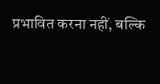प्रभावित करना नहीं, बल्कि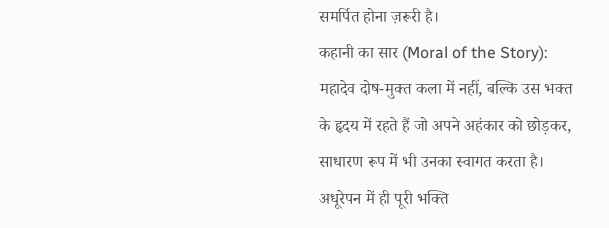समर्पित होना ज़रूरी है।
कहानी का सार (Moral of the Story):
महादेव दोष-मुक्त कला में नहीं, बल्कि उस भक्त के हृदय में रहते हैं जो अपने अहंकार को छोड़कर, साधारण रूप में भी उनका स्वागत करता है।
अधूरेपन में ही पूरी भक्ति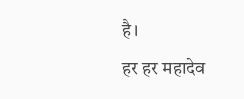है।
हर हर महादेव